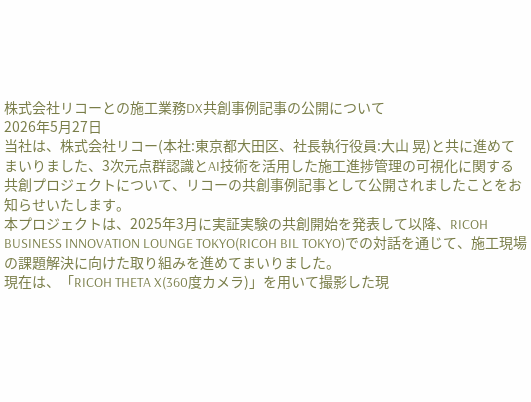株式会社リコーとの施工業務DX共創事例記事の公開について
2026年5月27日
当社は、株式会社リコー(本社:東京都大田区、社長執行役員:大山 晃)と共に進めてまいりました、3次元点群認識とAI技術を活用した施工進捗管理の可視化に関する共創プロジェクトについて、リコーの共創事例記事として公開されましたことをお知らせいたします。
本プロジェクトは、2025年3月に実証実験の共創開始を発表して以降、RICOH BUSINESS INNOVATION LOUNGE TOKYO(RICOH BIL TOKYO)での対話を通じて、施工現場の課題解決に向けた取り組みを進めてまいりました。
現在は、「RICOH THETA X(360度カメラ)」を用いて撮影した現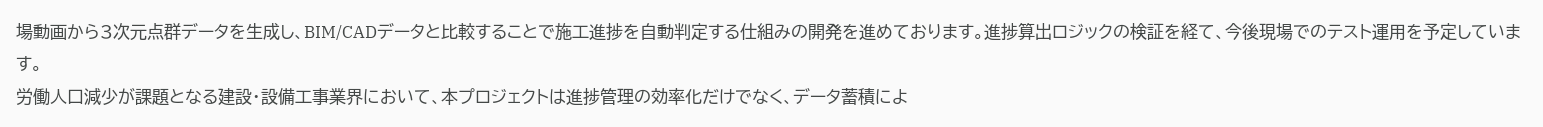場動画から3次元点群データを生成し、BIM/CADデータと比較することで施工進捗を自動判定する仕組みの開発を進めております。進捗算出ロジックの検証を経て、今後現場でのテスト運用を予定しています。
労働人口減少が課題となる建設・設備工事業界において、本プロジェクトは進捗管理の効率化だけでなく、データ蓄積によ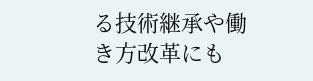る技術継承や働き方改革にも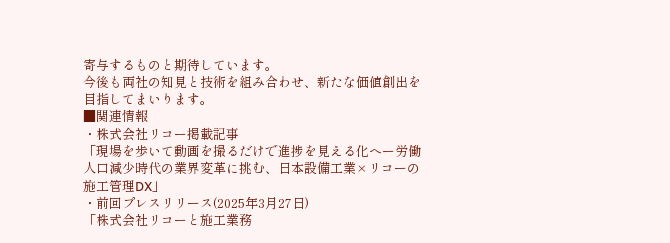寄与するものと期待しています。
今後も両社の知見と技術を組み合わせ、新たな価値創出を目指してまいります。
■関連情報
・株式会社リコー掲載記事
「現場を歩いて動画を撮るだけで進捗を見える化へー労働人口減少時代の業界変革に挑む、日本設備工業×リコーの施工管理DX」
・前回プレスリリース(2025年3月27日)
「株式会社リコーと施工業務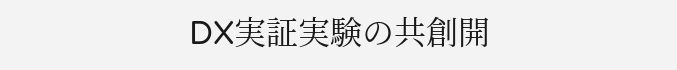DX実証実験の共創開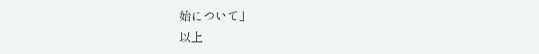始について」
以上